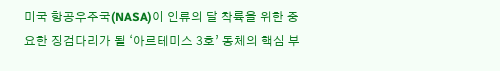미국 항공우주국(NASA)이 인류의 달 착륙을 위한 중요한 징검다리가 될 ‘아르테미스 3호’ 동체의 핵심 부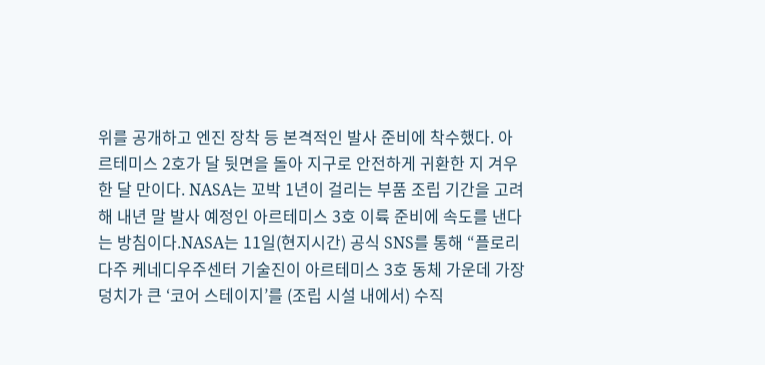위를 공개하고 엔진 장착 등 본격적인 발사 준비에 착수했다. 아르테미스 2호가 달 뒷면을 돌아 지구로 안전하게 귀환한 지 겨우 한 달 만이다. NASA는 꼬박 1년이 걸리는 부품 조립 기간을 고려해 내년 말 발사 예정인 아르테미스 3호 이륙 준비에 속도를 낸다는 방침이다.NASA는 11일(현지시간) 공식 SNS를 통해 “플로리다주 케네디우주센터 기술진이 아르테미스 3호 동체 가운데 가장 덩치가 큰 ‘코어 스테이지’를 (조립 시설 내에서) 수직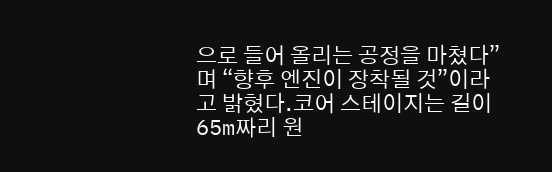으로 들어 올리는 공정을 마쳤다”며 “향후 엔진이 장착될 것”이라고 밝혔다.코어 스테이지는 길이 65m짜리 원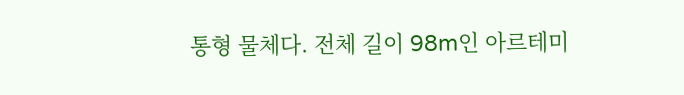통형 물체다. 전체 길이 98m인 아르테미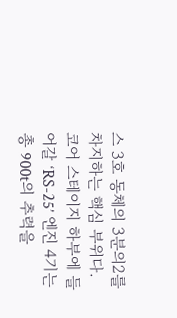스 3호 동체의 3분의2를 차지하는 핵심 부위다. 코어 스테이지 하부에 들어갈 ‘RS-25’ 엔진 4기는 총 900t의 추력을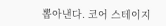뽑아낸다. 코어 스테이지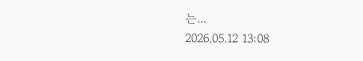는...
2026.05.12 13:08